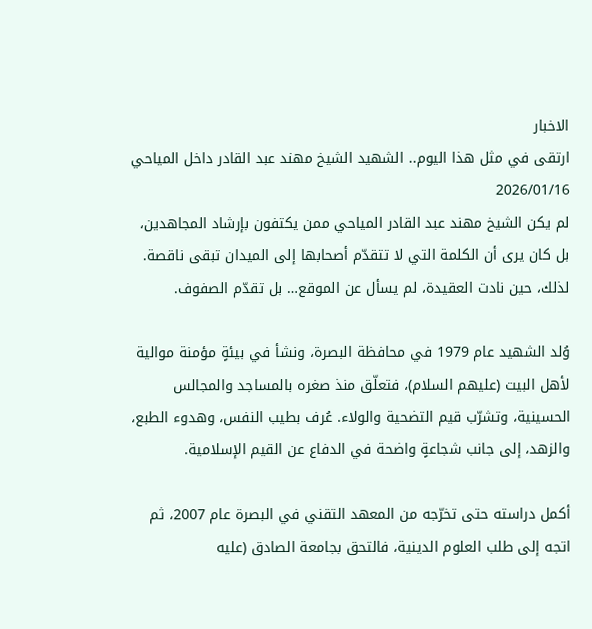الاخبار
ارتقى في مثل هذا اليوم.. الشهيد الشيخ مهند عبد القادر داخل المياحي
2026/01/16
لم يكن الشيخ مهند عبد القادر المياحي ممن يكتفون بإرشاد المجاهدين، بل كان يرى أن الكلمة التي لا تتقدّم أصحابها إلى الميدان تبقى ناقصة. لذلك، حين نادت العقيدة، لم يسأل عن الموقع… بل تقدّم الصفوف.

وُلد الشهيد عام 1979 في محافظة البصرة، ونشأ في بيئةٍ مؤمنة موالية لأهل البيت (عليهم السلام)، فتعلّق منذ صغره بالمساجد والمجالس الحسينية، وتشرّب قيم التضحية والولاء. عُرف بطيب النفس، وهدوء الطبع، والزهد، إلى جانب شجاعةٍ واضحة في الدفاع عن القيم الإسلامية.

أكمل دراسته حتى تخرّجه من المعهد التقني في البصرة عام 2007، ثم اتجه إلى طلب العلوم الدينية، فالتحق بجامعة الصادق (عليه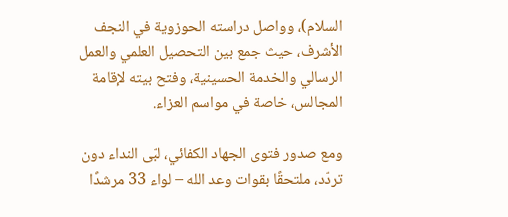السلام)، وواصل دراسته الحوزوية في النجف الأشرف، حيث جمع بين التحصيل العلمي والعمل الرسالي والخدمة الحسينية، وفتح بيته لإقامة المجالس، خاصة في مواسم العزاء.

ومع صدور فتوى الجهاد الكفائي، لبّى النداء دون تردّد، ملتحقًا بقوات وعد الله – لواء 33 مرشدًا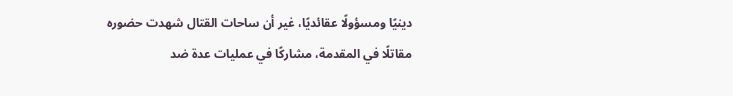دينيًا ومسؤولًا عقائديًا، غير أن ساحات القتال شهدت حضوره مقاتلًا في المقدمة، مشاركًا في عمليات عدة ضد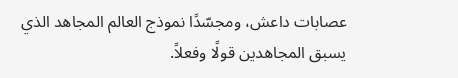عصابات داعش، ومجسّدًا نموذج العالم المجاهد الذي يسبق المجاهدين قولًا وفعلاً.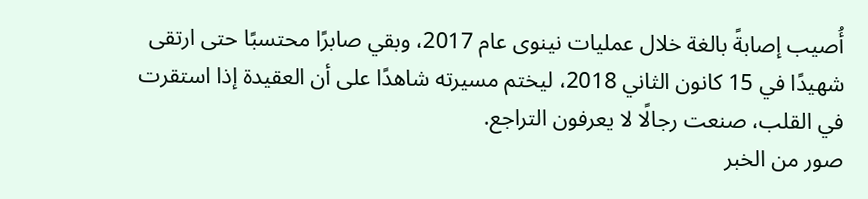أُصيب إصابةً بالغة خلال عمليات نينوى عام 2017، وبقي صابرًا محتسبًا حتى ارتقى شهيدًا في 15 كانون الثاني 2018، ليختم مسيرته شاهدًا على أن العقيدة إذا استقرت في القلب، صنعت رجالًا لا يعرفون التراجع.
صور من الخبر